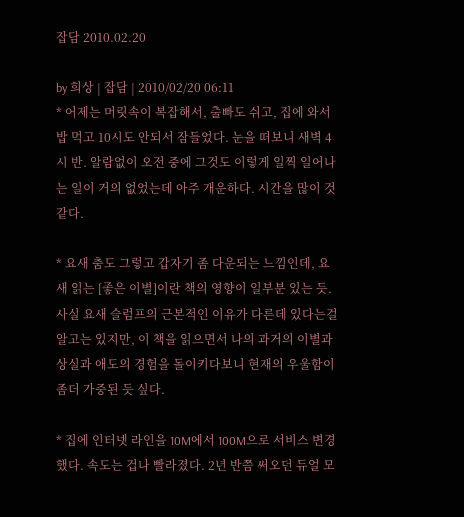잡담 2010.02.20

by 희상 | 잡담 | 2010/02/20 06:11
* 어제는 머릿속이 복잡해서, 출빠도 쉬고, 집에 와서 밥 먹고 10시도 안되서 잠들었다. 눈을 떠보니 새벽 4시 반. 알람없이 오전 중에 그것도 이렇게 일찍 일어나는 일이 거의 없었는데 아주 개운하다. 시간을 많이 것 같다.

* 요새 춤도 그렇고 갑자기 좀 다운되는 느낌인데, 요새 읽는 [좋은 이별]이란 책의 영향이 일부분 있는 듯. 사실 요새 슬럼프의 근본적인 이유가 다른데 있다는걸 알고는 있지만, 이 책을 읽으면서 나의 과거의 이별과 상실과 애도의 경험을 돌이키다보니 현재의 우울함이 좀더 가중된 듯 싶다.

* 집에 인터넷 라인을 10M에서 100M으로 서비스 변경했다. 속도는 겁나 빨라졌다. 2년 반쯤 써오던 듀얼 모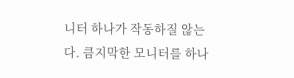니터 하나가 작동하질 않는다. 큼지막한 모니터를 하나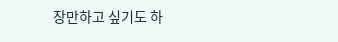장만하고 싶기도 하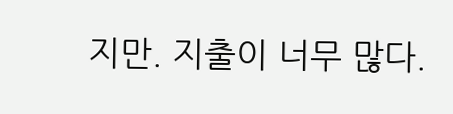지만. 지출이 너무 많다.